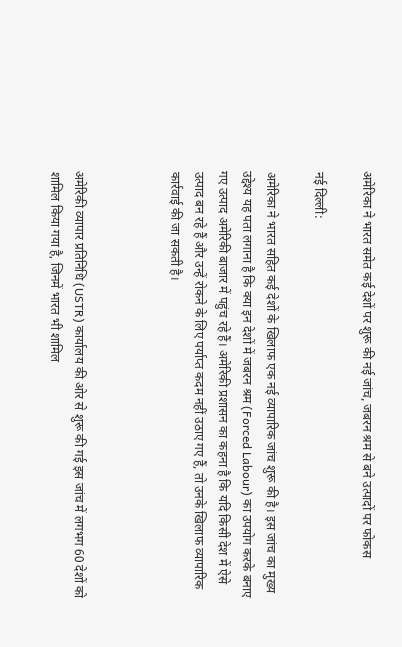अमेरिका ने भारत समेत कई देशों पर शुरू की नई जांच, जबरन श्रम से बने उत्पादों पर फोकस

नई दिल्ली:

अमेरिका ने भारत सहित कई देशों के खिलाफ एक नई व्यापारिक जांच शुरू की है। इस जांच का मुख्य उद्देश्य यह पता लगाना है कि क्या इन देशों में जबरन श्रम (Forced Labour) का उपयोग करके बनाए गए उत्पाद अमेरिकी बाजार में पहुंच रहे हैं। अमेरिकी प्रशासन का कहना है कि यदि किसी देश में ऐसे उत्पाद बन रहे हैं और उन्हें रोकने के लिए पर्याप्त कदम नहीं उठाए गए हैं, तो उनके खिलाफ व्यापारिक कार्रवाई की जा सकती है।



अमेरिकी व्यापार प्रतिनिधि (USTR) कार्यालय की ओर से शुरू की गई इस जांच में लगभग 60 देशों को शामिल किया गया है, जिनमें भारत भी शामिल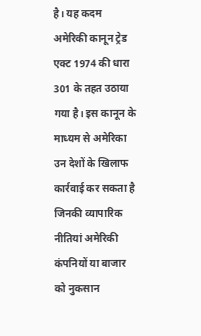है। यह कदम अमेरिकी कानून ट्रेड एक्ट 1974 की धारा 301 के तहत उठाया गया है। इस कानून के माध्यम से अमेरिका उन देशों के खिलाफ कार्रवाई कर सकता है जिनकी व्यापारिक नीतियां अमेरिकी कंपनियों या बाजार को नुकसान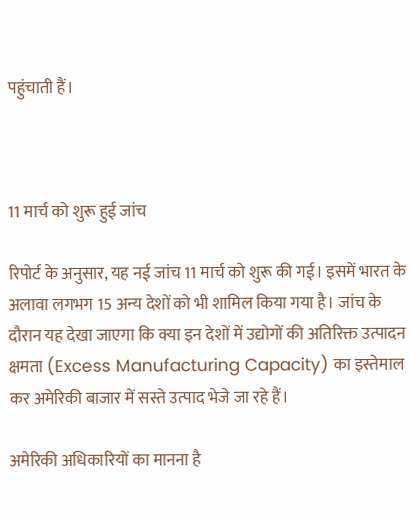पहुंचाती हैं।



11 मार्च को शुरू हुई जांच

रिपोर्ट के अनुसार, यह नई जांच 11 मार्च को शुरू की गई। इसमें भारत के अलावा लगभग 15 अन्य देशों को भी शामिल किया गया है। जांच के दौरान यह देखा जाएगा कि क्या इन देशों में उद्योगों की अतिरिक्त उत्पादन क्षमता (Excess Manufacturing Capacity) का इस्तेमाल कर अमेरिकी बाजार में सस्ते उत्पाद भेजे जा रहे हैं।

अमेरिकी अधिकारियों का मानना है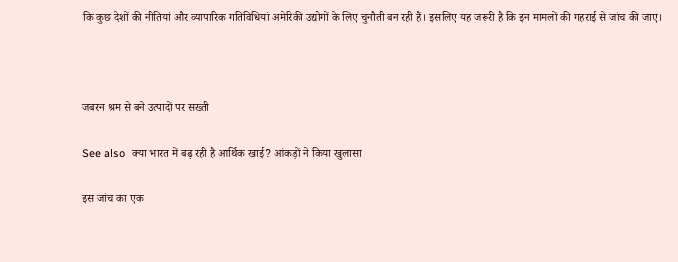कि कुछ देशों की नीतियां और व्यापारिक गतिविधियां अमेरिकी उद्योगों के लिए चुनौती बन रही हैं। इसलिए यह जरूरी है कि इन मामलों की गहराई से जांच की जाए।



जबरन श्रम से बने उत्पादों पर सख्ती

See also  क्या भारत में बढ़ रही है आर्थिक खाई? आंकड़ों ने किया खुलासा

इस जांच का एक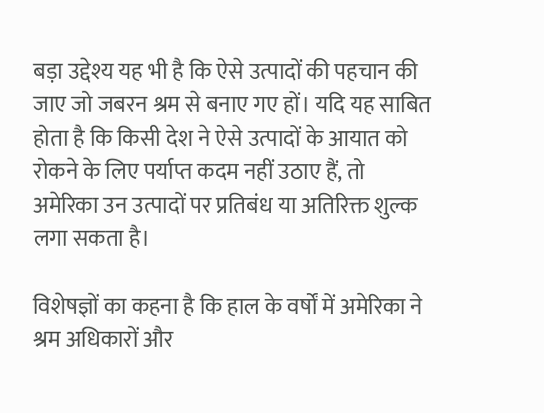बड़ा उद्देश्य यह भी है कि ऐसे उत्पादों की पहचान की जाए जो जबरन श्रम से बनाए गए हों। यदि यह साबित होता है कि किसी देश ने ऐसे उत्पादों के आयात को रोकने के लिए पर्याप्त कदम नहीं उठाए हैं, तो अमेरिका उन उत्पादों पर प्रतिबंध या अतिरिक्त शुल्क लगा सकता है।

विशेषज्ञों का कहना है कि हाल के वर्षों में अमेरिका ने श्रम अधिकारों और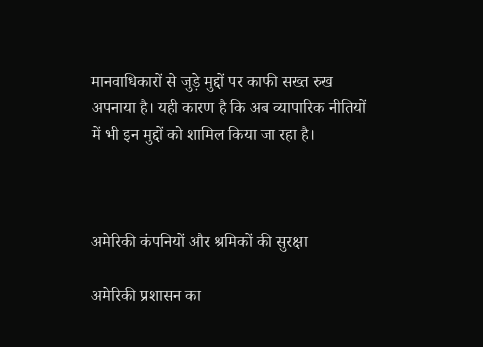मानवाधिकारों से जुड़े मुद्दों पर काफी सख्त रुख अपनाया है। यही कारण है कि अब व्यापारिक नीतियों में भी इन मुद्दों को शामिल किया जा रहा है।



अमेरिकी कंपनियों और श्रमिकों की सुरक्षा

अमेरिकी प्रशासन का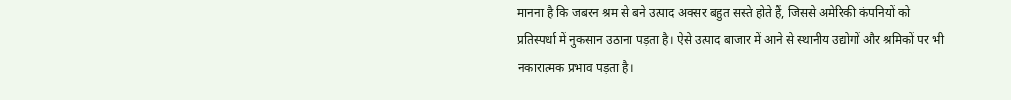मानना है कि जबरन श्रम से बने उत्पाद अक्सर बहुत सस्ते होते हैं, जिससे अमेरिकी कंपनियों को प्रतिस्पर्धा में नुकसान उठाना पड़ता है। ऐसे उत्पाद बाजार में आने से स्थानीय उद्योगों और श्रमिकों पर भी नकारात्मक प्रभाव पड़ता है।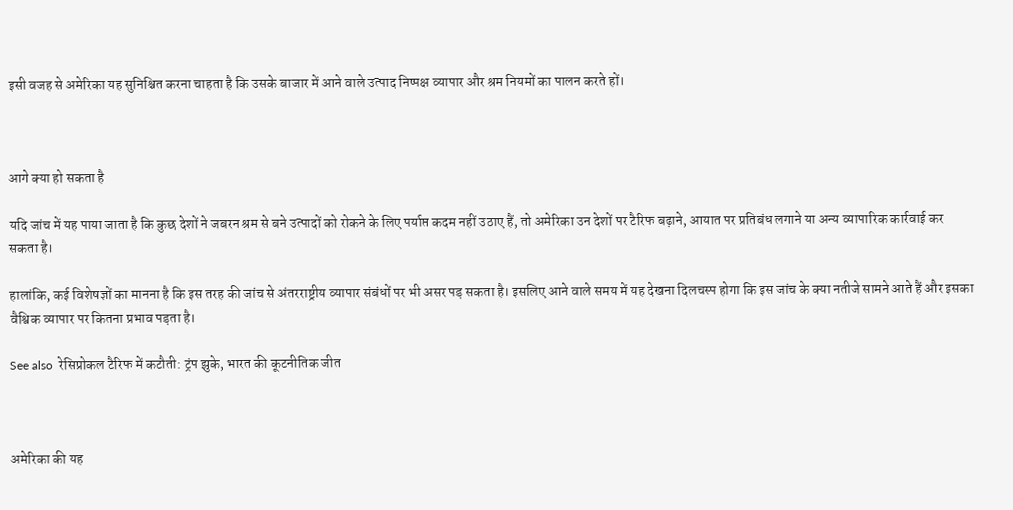इसी वजह से अमेरिका यह सुनिश्चित करना चाहता है कि उसके बाजार में आने वाले उत्पाद निष्पक्ष व्यापार और श्रम नियमों का पालन करते हों।



आगे क्या हो सकता है

यदि जांच में यह पाया जाता है कि कुछ देशों ने जबरन श्रम से बने उत्पादों को रोकने के लिए पर्याप्त कदम नहीं उठाए हैं, तो अमेरिका उन देशों पर टैरिफ बढ़ाने, आयात पर प्रतिबंध लगाने या अन्य व्यापारिक कार्रवाई कर सकता है।

हालांकि, कई विशेषज्ञों का मानना है कि इस तरह की जांच से अंतरराष्ट्रीय व्यापार संबंधों पर भी असर पड़ सकता है। इसलिए आने वाले समय में यह देखना दिलचस्प होगा कि इस जांच के क्या नतीजे सामने आते हैं और इसका वैश्विक व्यापार पर कितना प्रभाव पड़ता है।

See also  रेसिप्रोकल टैरिफ में कटौती: ट्रंप झुके, भारत की कूटनीतिक जीत



अमेरिका की यह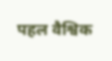पहल वैश्विक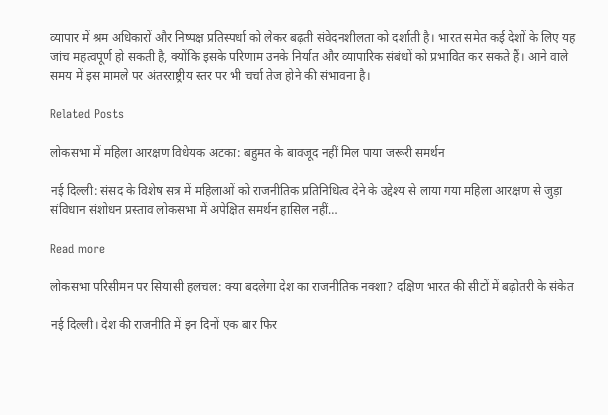व्यापार में श्रम अधिकारों और निष्पक्ष प्रतिस्पर्धा को लेकर बढ़ती संवेदनशीलता को दर्शाती है। भारत समेत कई देशों के लिए यह जांच महत्वपूर्ण हो सकती है, क्योंकि इसके परिणाम उनके निर्यात और व्यापारिक संबंधों को प्रभावित कर सकते हैं। आने वाले समय में इस मामले पर अंतरराष्ट्रीय स्तर पर भी चर्चा तेज होने की संभावना है।

Related Posts

लोकसभा में महिला आरक्षण विधेयक अटका: बहुमत के बावजूद नहीं मिल पाया जरूरी समर्थन

नई दिल्ली: संसद के विशेष सत्र में महिलाओं को राजनीतिक प्रतिनिधित्व देने के उद्देश्य से लाया गया महिला आरक्षण से जुड़ा संविधान संशोधन प्रस्ताव लोकसभा में अपेक्षित समर्थन हासिल नहीं…

Read more

लोकसभा परिसीमन पर सियासी हलचल: क्या बदलेगा देश का राजनीतिक नक्शा? दक्षिण भारत की सीटों में बढ़ोतरी के संकेत

नई दिल्ली। देश की राजनीति में इन दिनों एक बार फिर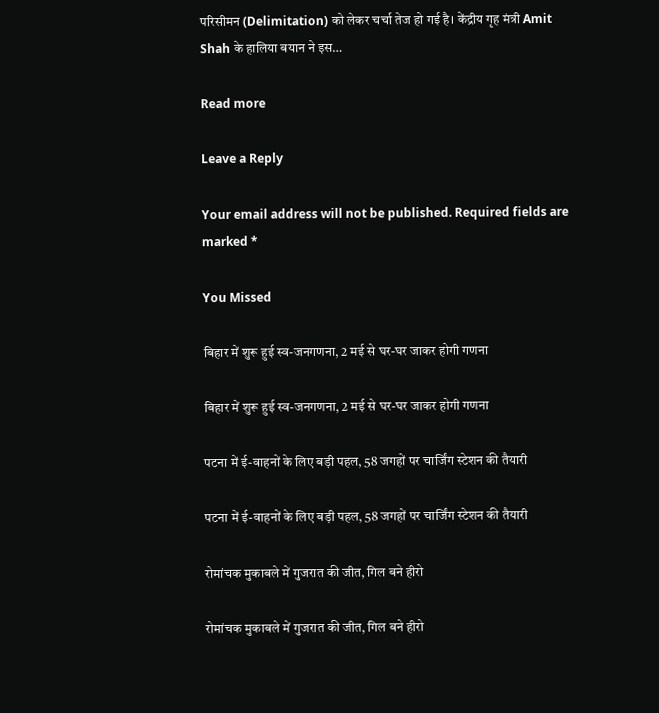परिसीमन (Delimitation) को लेकर चर्चा तेज हो गई है। केंद्रीय गृह मंत्री Amit Shah के हालिया बयान ने इस…

Read more

Leave a Reply

Your email address will not be published. Required fields are marked *

You Missed

बिहार में शुरू हुई स्व-जनगणना, 2 मई से घर-घर जाकर होगी गणना

बिहार में शुरू हुई स्व-जनगणना, 2 मई से घर-घर जाकर होगी गणना

पटना में ई-वाहनों के लिए बड़ी पहल, 58 जगहों पर चार्जिंग स्टेशन की तैयारी

पटना में ई-वाहनों के लिए बड़ी पहल, 58 जगहों पर चार्जिंग स्टेशन की तैयारी

रोमांचक मुकाबले में गुजरात की जीत, गिल बने हीरो

रोमांचक मुकाबले में गुजरात की जीत, गिल बने हीरो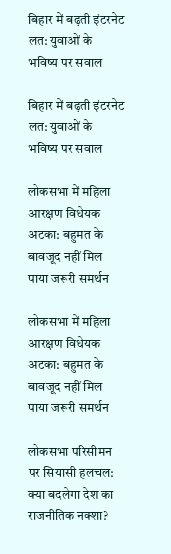बिहार में बढ़ती इंटरनेट लत: युवाओं के भविष्य पर सवाल

बिहार में बढ़ती इंटरनेट लत: युवाओं के भविष्य पर सवाल

लोकसभा में महिला आरक्षण विधेयक अटका: बहुमत के बावजूद नहीं मिल पाया जरूरी समर्थन

लोकसभा में महिला आरक्षण विधेयक अटका: बहुमत के बावजूद नहीं मिल पाया जरूरी समर्थन

लोकसभा परिसीमन पर सियासी हलचल: क्या बदलेगा देश का राजनीतिक नक्शा?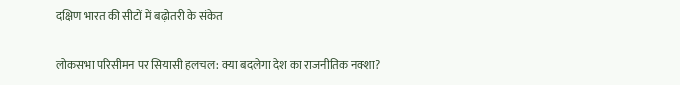दक्षिण भारत की सीटों में बढ़ोतरी के संकेत

लोकसभा परिसीमन पर सियासी हलचल: क्या बदलेगा देश का राजनीतिक नक्शा?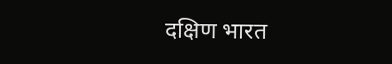दक्षिण भारत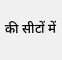की सीटों में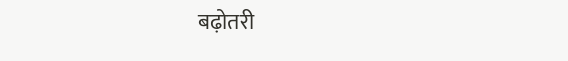बढ़ोतरी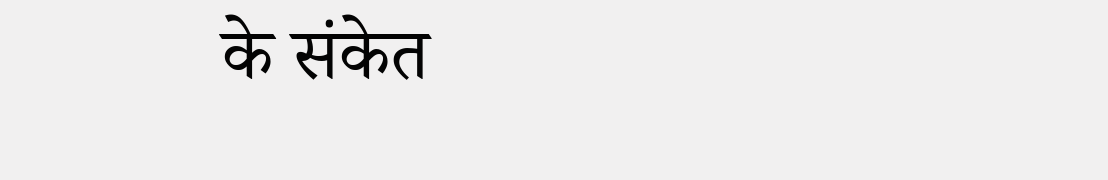के संकेत